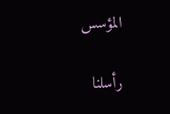المؤسس

رأسلنا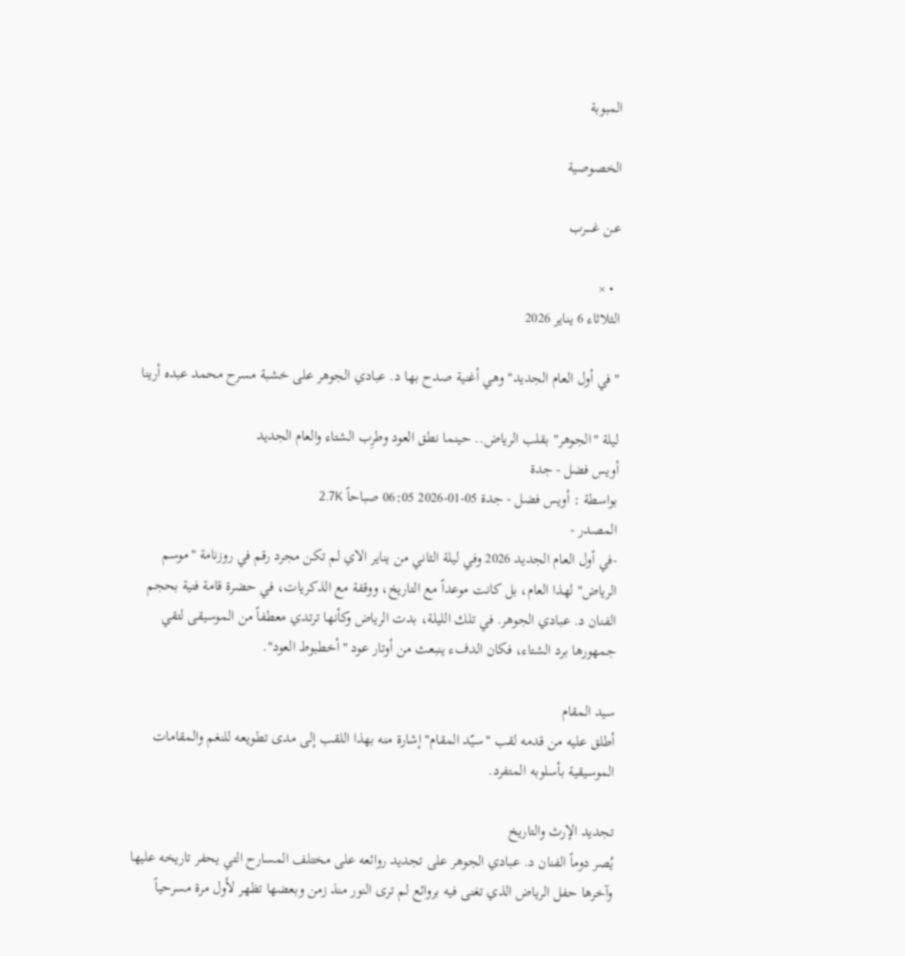المبوبة

الخصوصية

عـن غـــــرب

  • ×
الثلاثاء 6 يناير 2026

"في أول العام الجديد" وهي أغنية صدح بها د. عبادي الجوهر على خشبة مسرح محمد عبده أرينا

ليلة "الجوهر" بقلب الرياض.. حينما نطق العود وطرِب الشتاء والعام الجديد
أويس فضل - جدة
بواسطة : أويس فضل - جدة 05-01-2026 06:05 صباحاً 2.7K
المصدر -
-في أول العام الجديد 2026 وفي ليلة الثاني من يناير الاي لم تكن مجرد رقم في روزنامة "موسم الرياض" لهذا العام، بل كانت موعداً مع التاريخ، ووقفة مع الذكريات، في حضرة قامة فنية بحجم الفنان د. عبادي الجوهر. في تلك الليلة، بدت الرياض وكأنها ترتدي معطفاً من الموسيقى لتقي جمهورها برد الشتاء، فكان الدفء ينبعث من أوتار عود "أخطبوط العود".

سيد المقام
أطلق عليه من قدمه لقب "سيّد المقام" إشارة منه بهذا اللقب إلى مدى تطويعه للنغم والمقامات الموسيقية بأسلوبه المتفرد.

تجديد الإرث والتاريخ
يُصر دوماً الفنان د. عبادي الجوهر على تجديد روائعه على مختلف المسارح التي يحفر تاريخه عليها وآخرها حفل الرياض الذي تغنى فيه بروائع لم ترى النور منذ زمن وبعضها تظهر لأول مرة مسرحياً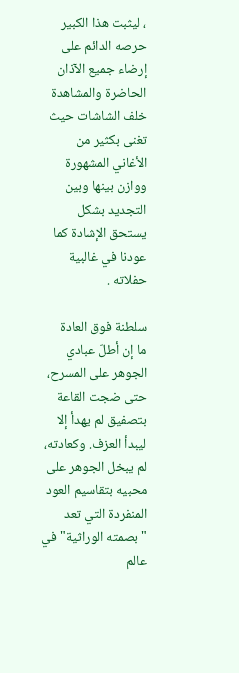، ليثبت هذا الكبير حرصه الدائم على إرضاء جميع الآذان الحاضرة والمشاهدة خلف الشاشات حيث تغنى بكثير من الأغاني المشهورة ووازن بينها وبين التجديد بشكل يستحق الإشادة كما عودنا في غالبية حفلاته .

سلطنة فوق العادة
ما إن أطلّ عبادي الجوهر على المسرح، حتى ضجت القاعة بتصفيق لم يهدأ إلا ليبدأ العزف. وكعادته، لم يبخل الجوهر على محبيه بتقاسيم العود المنفردة التي تعد "بصمته الوراثية" في عالم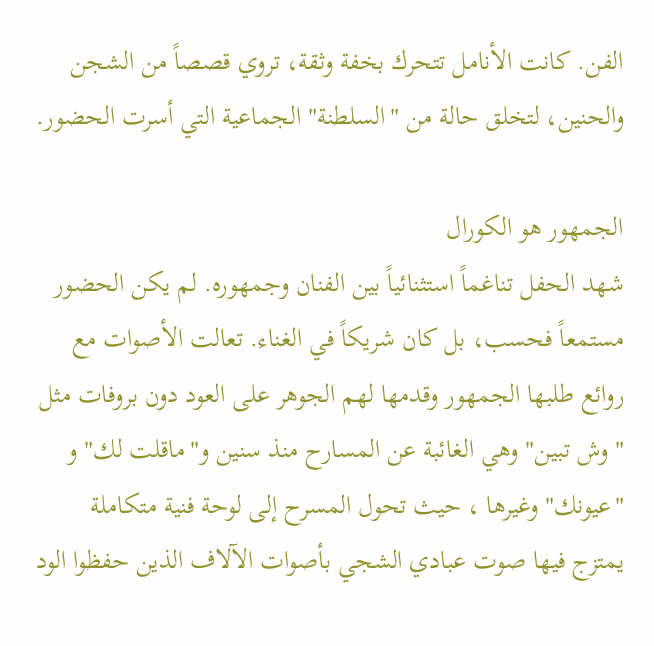الفن. كانت الأنامل تتحرك بخفة وثقة، تروي قصصاً من الشجن والحنين، لتخلق حالة من "السلطنة" الجماعية التي أسرت الحضور.

الجمهور هو الكورال
شهد الحفل تناغماً استثنائياً بين الفنان وجمهوره. لم يكن الحضور مستمعاً فحسب، بل كان شريكاً في الغناء. تعالت الأصوات مع روائع طلبها الجمهور وقدمها لهم الجوهر على العود دون بروفات مثل "وش تبين" وهي الغائبة عن المسارح منذ سنين و"ماقلت لك" و "عيونك" وغيرها ، حيث تحول المسرح إلى لوحة فنية متكاملة يمتزج فيها صوت عبادي الشجي بأصوات الآلاف الذين حفظوا الود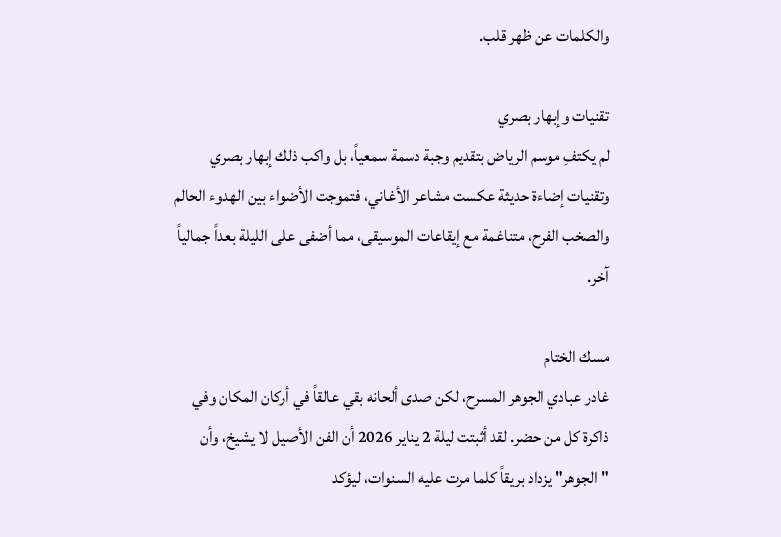والكلمات عن ظهر قلب.

تقنيات وإبهار بصري
لم يكتفِ موسم الرياض بتقديم وجبة دسمة سمعياً، بل واكب ذلك إبهار بصري وتقنيات إضاءة حديثة عكست مشاعر الأغاني، فتموجت الأضواء بين الهدوء الحالم والصخب الفرح، متناغمة مع إيقاعات الموسيقى، مما أضفى على الليلة بعداً جمالياً آخر.

مسك الختام
غادر عبادي الجوهر المسرح، لكن صدى ألحانه بقي عالقاً في أركان المكان وفي ذاكرة كل من حضر. لقد أثبتت ليلة 2 يناير 2026 أن الفن الأصيل لا يشيخ، وأن "الجوهر" يزداد بريقاً كلما مرت عليه السنوات، ليؤكد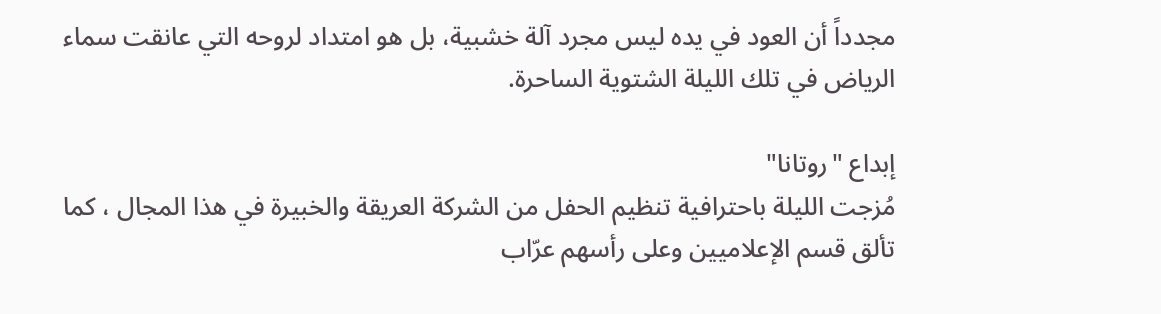مجدداً أن العود في يده ليس مجرد آلة خشبية، بل هو امتداد لروحه التي عانقت سماء الرياض في تلك الليلة الشتوية الساحرة.

إبداع "روتانا"
مُزجت الليلة باحترافية تنظيم الحفل من الشركة العريقة والخبيرة في هذا المجال ، كما تألق قسم الإعلاميين وعلى رأسهم عرّاب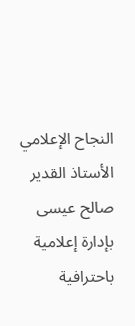النجاح الإعلامي الأستاذ القدير صالح عيسى بإدارة إعلامية باحترافية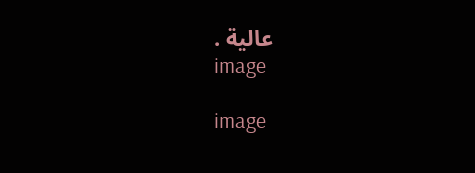عالية .
image

image